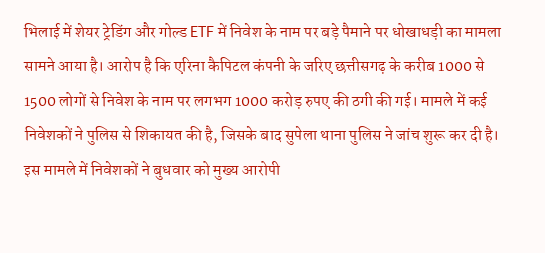भिलाई में शेयर ट्रेडिंग और गोल्ड ETF में निवेश के नाम पर बड़े पैमाने पर धोखाधड़ी का मामला सामने आया है। आरोप है कि एरिना कैपिटल कंपनी के जरिए छत्तीसगढ़ के करीब 1000 से 1500 लोगों से निवेश के नाम पर लगभग 1000 करोड़ रुपए की ठगी की गई। मामले में कई निवेशकों ने पुलिस से शिकायत की है, जिसके बाद सुपेला थाना पुलिस ने जांच शुरू कर दी है।
इस मामले में निवेशकों ने बुधवार को मुख्य आरोपी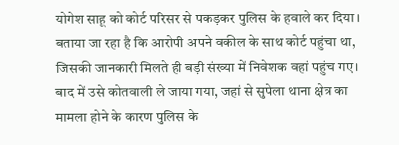योगेश साहू को कोर्ट परिसर से पकड़कर पुलिस के हवाले कर दिया। बताया जा रहा है कि आरोपी अपने वकील के साथ कोर्ट पहुंचा था, जिसकी जानकारी मिलते ही बड़ी संख्या में निवेशक वहां पहुंच गए। बाद में उसे कोतवाली ले जाया गया, जहां से सुपेला थाना क्षेत्र का मामला होने के कारण पुलिस के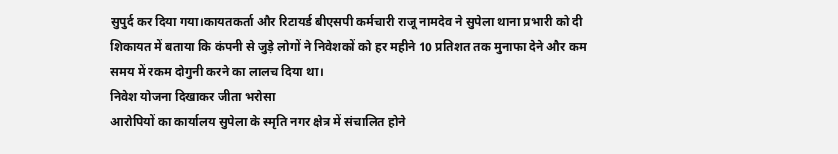सुपुर्द कर दिया गया।कायतकर्ता और रिटायर्ड बीएसपी कर्मचारी राजू नामदेव ने सुपेला थाना प्रभारी को दी शिकायत में बताया कि कंपनी से जुड़े लोगों ने निवेशकों को हर महीने 10 प्रतिशत तक मुनाफा देने और कम समय में रकम दोगुनी करने का लालच दिया था।
निवेश योजना दिखाकर जीता भरोसा
आरोपियों का कार्यालय सुपेला के स्मृति नगर क्षेत्र में संचालित होने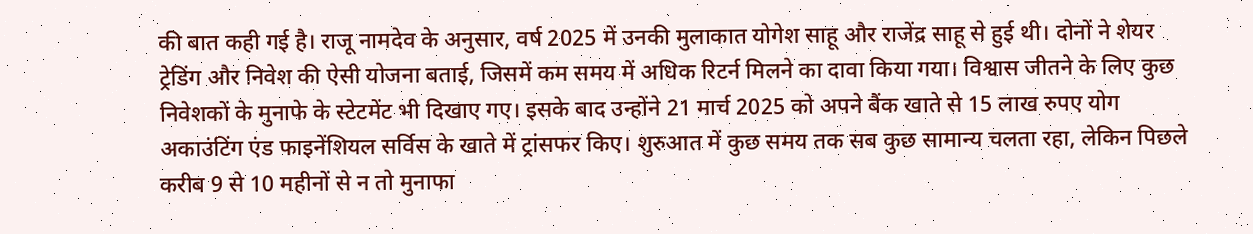की बात कही गई है। राजू नामदेव के अनुसार, वर्ष 2025 में उनकी मुलाकात योगेश साहू और राजेंद्र साहू से हुई थी। दोनों ने शेयर ट्रेडिंग और निवेश की ऐसी योजना बताई, जिसमें कम समय में अधिक रिटर्न मिलने का दावा किया गया। विश्वास जीतने के लिए कुछ निवेशकों के मुनाफे के स्टेटमेंट भी दिखाए गए। इसके बाद उन्होंने 21 मार्च 2025 को अपने बैंक खाते से 15 लाख रुपए योग अकाउंटिंग एंड फाइनेंशियल सर्विस के खाते में ट्रांसफर किए। शुरुआत में कुछ समय तक सब कुछ सामान्य चलता रहा, लेकिन पिछले करीब 9 से 10 महीनों से न तो मुनाफा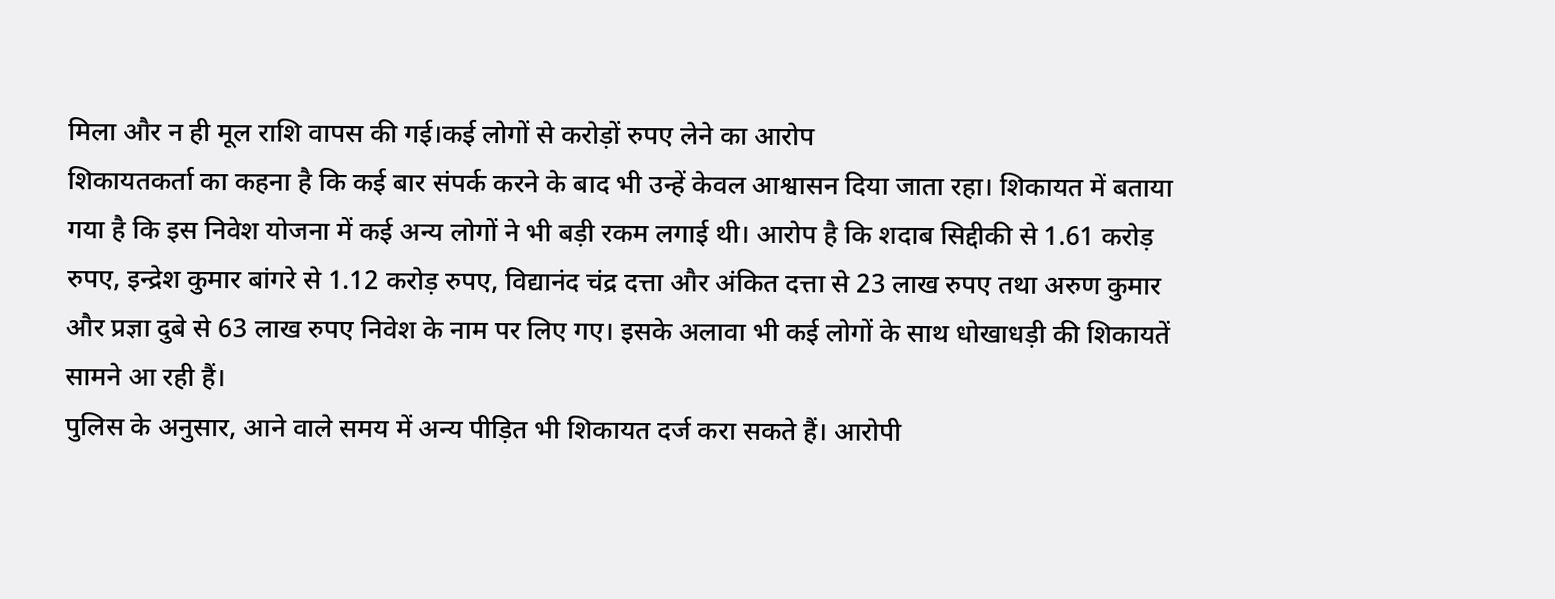मिला और न ही मूल राशि वापस की गई।कई लोगों से करोड़ों रुपए लेने का आरोप
शिकायतकर्ता का कहना है कि कई बार संपर्क करने के बाद भी उन्हें केवल आश्वासन दिया जाता रहा। शिकायत में बताया गया है कि इस निवेश योजना में कई अन्य लोगों ने भी बड़ी रकम लगाई थी। आरोप है कि शदाब सिद्दीकी से 1.61 करोड़ रुपए, इन्द्रेश कुमार बांगरे से 1.12 करोड़ रुपए, विद्यानंद चंद्र दत्ता और अंकित दत्ता से 23 लाख रुपए तथा अरुण कुमार और प्रज्ञा दुबे से 63 लाख रुपए निवेश के नाम पर लिए गए। इसके अलावा भी कई लोगों के साथ धोखाधड़ी की शिकायतें सामने आ रही हैं।
पुलिस के अनुसार, आने वाले समय में अन्य पीड़ित भी शिकायत दर्ज करा सकते हैं। आरोपी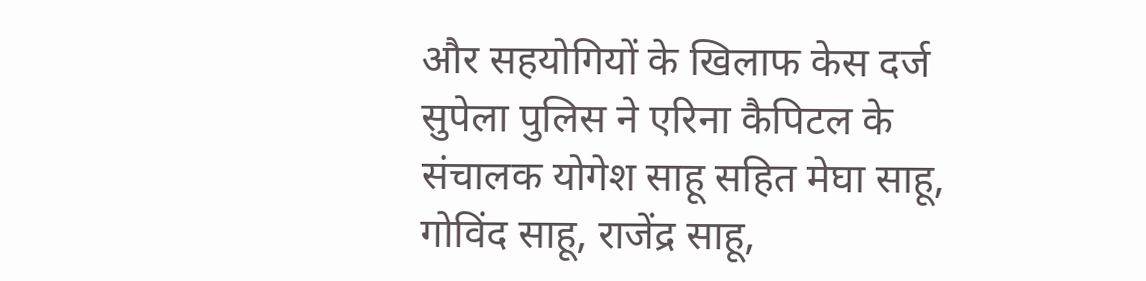और सहयोगियों के खिलाफ केस दर्ज सुपेला पुलिस ने एरिना कैपिटल के संचालक योगेश साहू सहित मेघा साहू, गोविंद साहू, राजेंद्र साहू,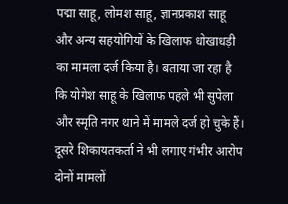पद्मा साहू, लोमश साहू, ज्ञानप्रकाश साहू और अन्य सहयोगियों के खिलाफ धोखाधड़ी का मामला दर्ज किया है। बताया जा रहा है कि योगेश साहू के खिलाफ पहले भी सुपेला और स्मृति नगर थाने में मामले दर्ज हो चुके हैं।
दूसरे शिकायतकर्ता ने भी लगाए गंभीर आरोप
दोनों मामलों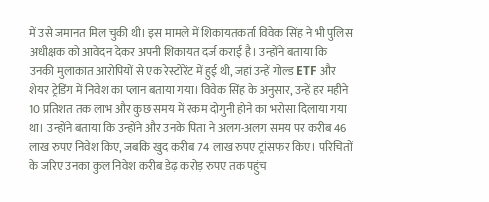में उसे जमानत मिल चुकी थी। इस मामले में शिकायतकर्ता विवेक सिंह ने भी पुलिस अधीक्षक को आवेदन देकर अपनी शिकायत दर्ज कराई है। उन्होंने बताया कि उनकी मुलाकात आरोपियों से एक रेस्टोरेंट में हुई थी, जहां उन्हें गोल्ड ETF और शेयर ट्रेडिंग में निवेश का प्लान बताया गया। विवेक सिंह के अनुसार, उन्हें हर महीने 10 प्रतिशत तक लाभ और कुछ समय में रकम दोगुनी होने का भरोसा दिलाया गया था। उन्होंने बताया कि उन्होंने और उनके पिता ने अलग-अलग समय पर करीब 46 लाख रुपए निवेश किए, जबकि खुद करीब 74 लाख रुपए ट्रांसफर किए। परिचितों के जरिए उनका कुल निवेश करीब डेढ़ करोड़ रुपए तक पहुंच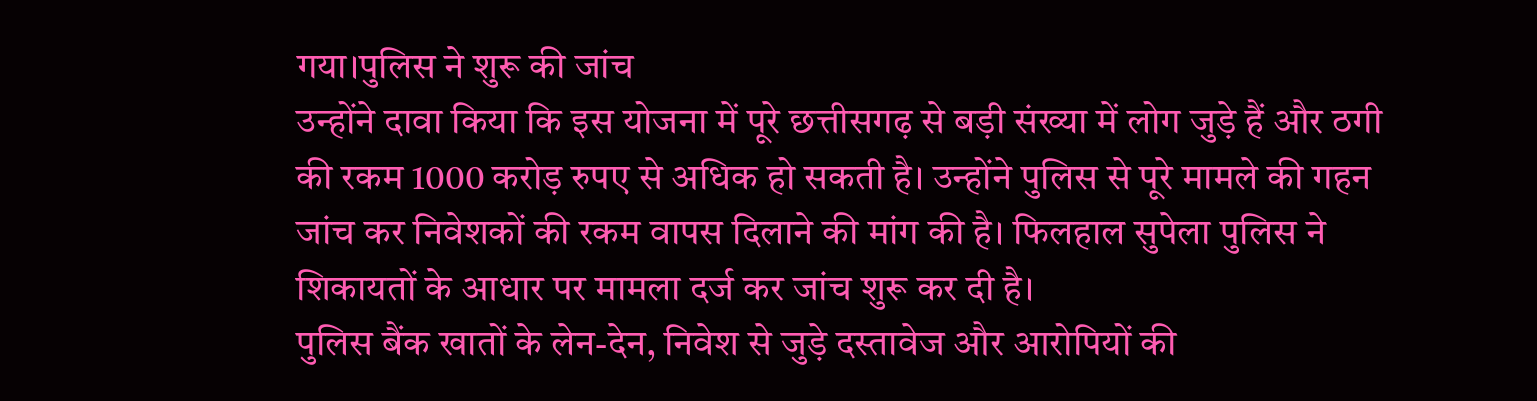गया।पुलिस ने शुरू की जांच
उन्होंने दावा किया कि इस योजना में पूरे छत्तीसगढ़ से बड़ी संख्या में लोग जुड़े हैं और ठगी की रकम 1000 करोड़ रुपए से अधिक हो सकती है। उन्होंने पुलिस से पूरे मामले की गहन जांच कर निवेशकों की रकम वापस दिलाने की मांग की है। फिलहाल सुपेला पुलिस ने शिकायतों के आधार पर मामला दर्ज कर जांच शुरू कर दी है।
पुलिस बैंक खातों के लेन-देन, निवेश से जुड़े दस्तावेज और आरोपियों की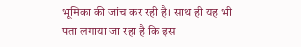भूमिका की जांच कर रही है। साथ ही यह भी पता लगाया जा रहा है कि इस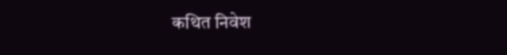कथित निवेश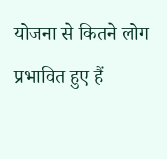योजना से कितने लोग प्रभावित हुए हैं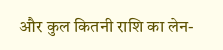और कुल कितनी राशि का लेन-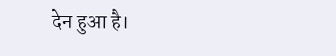देन हुआ है।